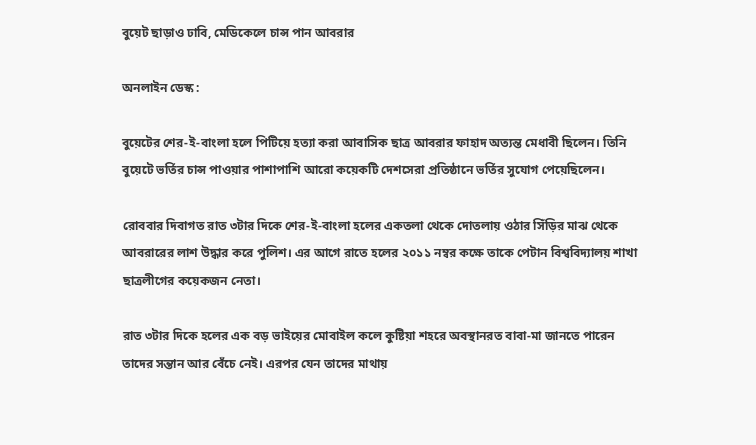বুয়েট ছাড়াও ঢাবি, মেডিকেলে চান্স পান আবরার

অনলাইন ডেস্ক :

বুয়েটের শের-ই-বাংলা হলে পিটিয়ে হত্যা করা আবাসিক ছাত্র আবরার ফাহাদ অত্যন্ত মেধাবী ছিলেন। তিনি বুয়েটে ভর্তির চান্স পাওয়ার পাশাপাশি আরো কয়েকটি দেশসেরা প্রতিষ্ঠানে ভর্তির সুযোগ পেয়েছিলেন।

রোববার দিবাগত রাত ৩টার দিকে শের-ই-বাংলা হলের একতলা থেকে দোতলায় ওঠার সিঁড়ির মাঝ থেকে আবরারের লাশ উদ্ধার করে পুলিশ। এর আগে রাতে হলের ২০১১ নম্বর কক্ষে তাকে পেটান বিশ্ববিদ্যালয় শাখা ছাত্রলীগের কয়েকজন নেতা।

রাত ৩টার দিকে হলের এক বড় ভাইয়ের মোবাইল কলে কুষ্টিয়া শহরে অবস্থানরত বাবা-মা জানতে পারেন তাদের সন্তান আর বেঁচে নেই। এরপর যেন তাদের মাথায়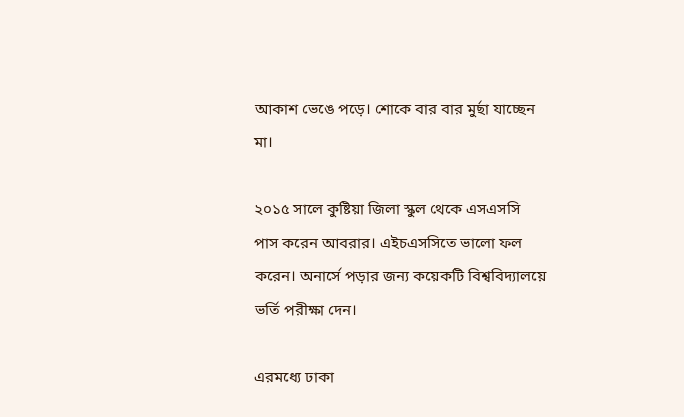আকাশ ভেঙে পড়ে। শোকে বার বার মুর্ছা যাচ্ছেন মা।

২০১৫ সালে কুষ্টিয়া জিলা স্কুল থেকে এসএসসি পাস করেন আবরার। এইচএসসিতে ভালো ফল করেন। অনার্সে পড়ার জন্য কয়েকটি বিশ্ববিদ্যালয়ে ভর্তি পরীক্ষা দেন।

এরমধ্যে ঢাকা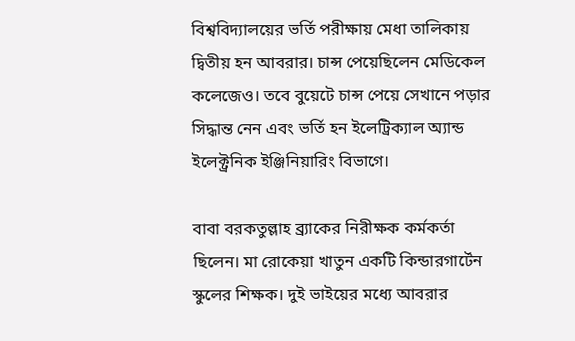বিশ্ববিদ্যালয়ের ভর্তি পরীক্ষায় মেধা তালিকায় দ্বিতীয় হন আবরার। চান্স পেয়েছিলেন মেডিকেল কলেজেও। তবে বুয়েটে চান্স পেয়ে সেখানে পড়ার সিদ্ধান্ত নেন এবং ভর্তি হন ইলেট্রিক্যাল অ্যান্ড ইলেক্ট্রনিক ইঞ্জিনিয়ারিং বিভাগে।

বাবা বরকতুল্লাহ ব্র্যাকের নিরীক্ষক কর্মকর্তা ছিলেন। মা রোকেয়া খাতুন একটি কিন্ডারগার্টেন স্কুলের শিক্ষক। দুই ভাইয়ের মধ্যে আবরার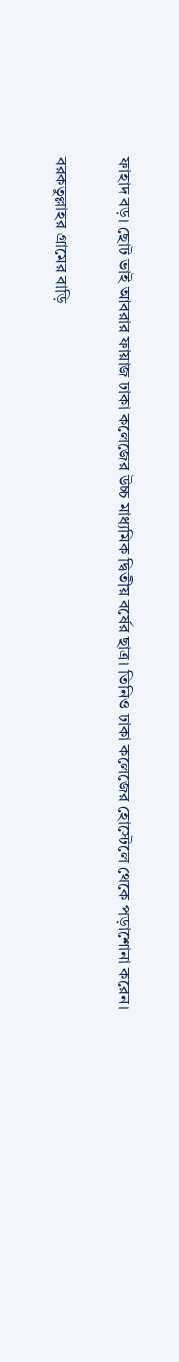ফাহাদ বড়। ছোট ভাই আবরার ফায়াজ ঢাকা কলেজের উচ্চ মাধ্যমিক দ্বিতীয় বর্ষের ছাত্র। তিনিও ঢাকা কলেজের হোস্টেলে থেকে পড়াশোনা করেন।

বরকতুল্লাহর গ্রামের বাড়ি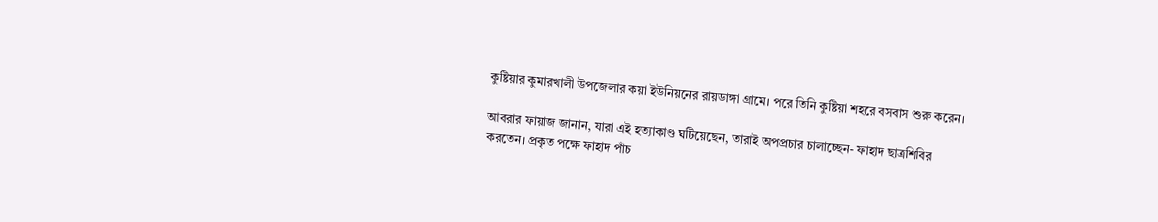কুষ্টিয়ার কুমারখালী উপজেলার কয়া ইউনিয়নের রায়ডাঙ্গা গ্রামে। পরে তিনি কুষ্টিয়া শহরে বসবাস শুরু করেন।

আবরার ফায়াজ জানান, যারা এই হত্যাকাণ্ড ঘটিয়েছেন, তারাই অপপ্রচার চালাচ্ছেন- ফাহাদ ছাত্রশিবির করতেন। প্রকৃত পক্ষে ফাহাদ পাঁচ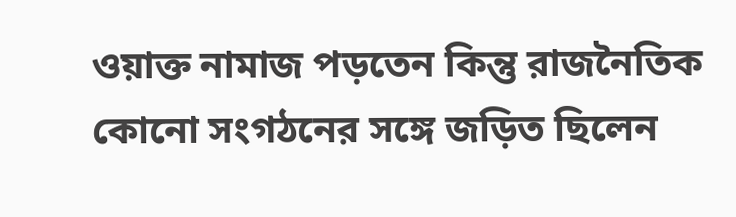ওয়াক্ত নামাজ পড়তেন কিন্তু রাজনৈতিক কোনো সংগঠনের সঙ্গে জড়িত ছিলেন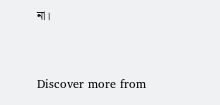না।


Discover more from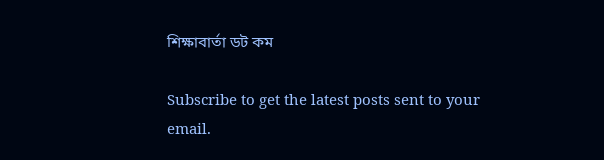শিক্ষাবার্তা ডট কম

Subscribe to get the latest posts sent to your email.